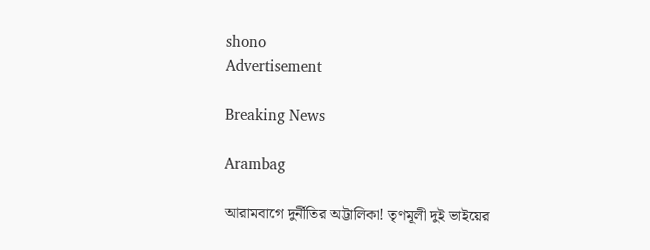shono
Advertisement

Breaking News

Arambag

আরামবাগে দুর্নীতির অট্টালিকা! তৃণমূলী দুই ভাইয়ের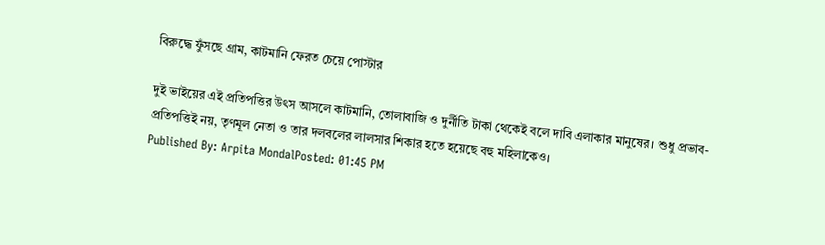বিরুদ্ধে ফুঁসছে গ্রাম, কাটমানি ফেরত চেয়ে পোস্টার

দুই ভাইয়ের এই প্রতিপত্তির উৎস আসলে কাটমানি, তোলাবাজি ও দুর্নীতি টাকা থেকেই বলে দাবি এলাকার মানুষের। শুধু প্রভাব-প্রতিপত্তিই নয়, তৃণমূল নেতা ও তার দলবলের লালসার শিকার হতে হয়েছে বহু মহিলাকেও।
Published By: Arpita MondalPosted: 01:45 PM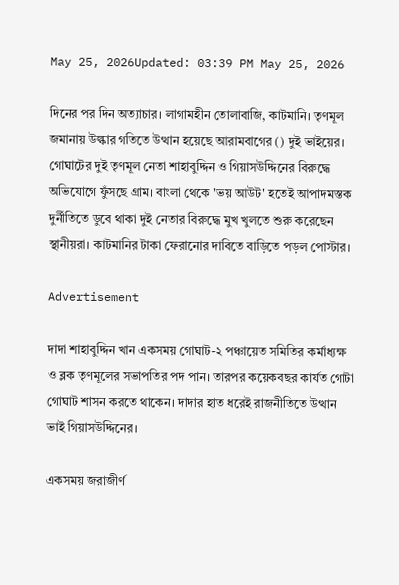May 25, 2026Updated: 03:39 PM May 25, 2026

দিনের পর দিন অত্যাচার। লাগামহীন তোলাবাজি, কাটমানি। তৃণমূল জমানায় উল্কার গতিতে উত্থান হয়েছে আরামবাগের () দুই ভাইয়ের। গোঘাটের দুই তৃণমূল নেতা শাহাবুদ্দিন ও গিয়াসউদ্দিনের বিরুদ্ধে অভিযোগে ফুঁসছে গ্রাম। বাংলা থেকে 'ভয় আউট' হতেই আপাদমস্তক দুর্নীতিতে ডুবে থাকা দুই নেতার বিরুদ্ধে মুখ খুলতে শুরু করেছেন স্থানীয়রা। কাটমানির টাকা ফেরানোর দাবিতে বাড়িতে পড়ল পোস্টার।

Advertisement

দাদা শাহাবুদ্দিন খান একসময় গোঘাট-২ পঞ্চায়েত সমিতির কর্মাধ্যক্ষ ও ব্লক তৃণমূলের সভাপতির পদ পান। তারপর কয়েকবছর কার্যত গোটা গোঘাট শাসন করতে থাকেন। দাদার হাত ধরেই রাজনীতিতে উত্থান ভাই গিয়াসউদ্দিনের।

একসময় জরাজীর্ণ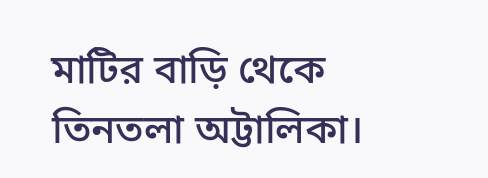মাটির বাড়ি থেকে তিনতলা অট্টালিকা।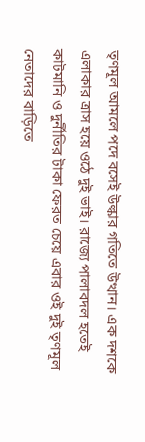তৃণমূল আমলে পদে বসেই উল্কার গতিতে উত্থান। এক দশকে এলাকার ত্রাস হয়ে ওঠে দুই ভাই। রাজ্যে পালাবদল হতেই কাটমানি ও দুর্নীতির টাকা ফেরত চেয়ে এবার ওই দুই তৃণমূল নেতাদের বাড়িতে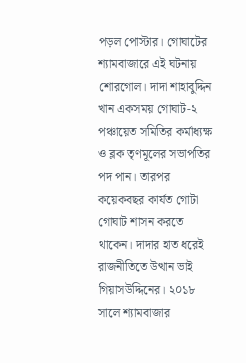পড়ল পোস্টার। গোঘাটের শ্যামবাজারে এই ঘটনায় শোরগোল। দাদা শাহাবুদ্দিন খান একসময় গোঘাট-২ পঞ্চায়েত সমিতির কর্মাধ্যক্ষ ও ব্লক তৃণমূলের সভাপতির পদ পান। তারপর কয়েকবছর কার্যত গোটা গোঘাট শাসন করতে থাকেন। দাদার হাত ধরেই রাজনীতিতে উত্থান ভাই গিয়াসউদ্দিনের। ২০১৮ সালে শ্যামবাজার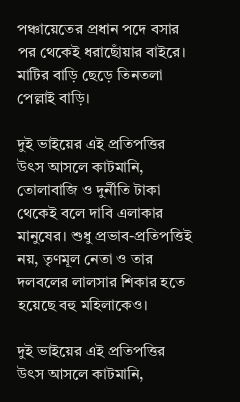পঞ্চায়েতের প্রধান পদে বসার পর থেকেই ধরাছোঁয়ার বাইরে। মাটির বাড়ি ছেড়ে তিনতলা পেল্লাই বাড়ি।

দুই ভাইয়ের এই প্রতিপত্তির উৎস আসলে কাটমানি, তোলাবাজি ও দুর্নীতি টাকা থেকেই বলে দাবি এলাকার মানুষের। শুধু প্রভাব-প্রতিপত্তিই নয়, তৃণমূল নেতা ও তার দলবলের লালসার শিকার হতে হয়েছে বহু মহিলাকেও।

দুই ভাইয়ের এই প্রতিপত্তির উৎস আসলে কাটমানি,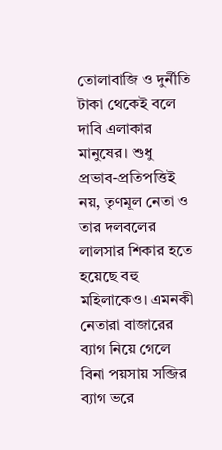তোলাবাজি ও দুর্নীতি টাকা থেকেই বলে দাবি এলাকার মানুষের। শুধু প্রভাব-প্রতিপত্তিই নয়, তৃণমূল নেতা ও তার দলবলের লালসার শিকার হতে হয়েছে বহু মহিলাকেও। এমনকী নেতারা বাজারের ব্যাগ নিয়ে গেলে বিনা পয়সায় সব্জির ব্যাগ ভরে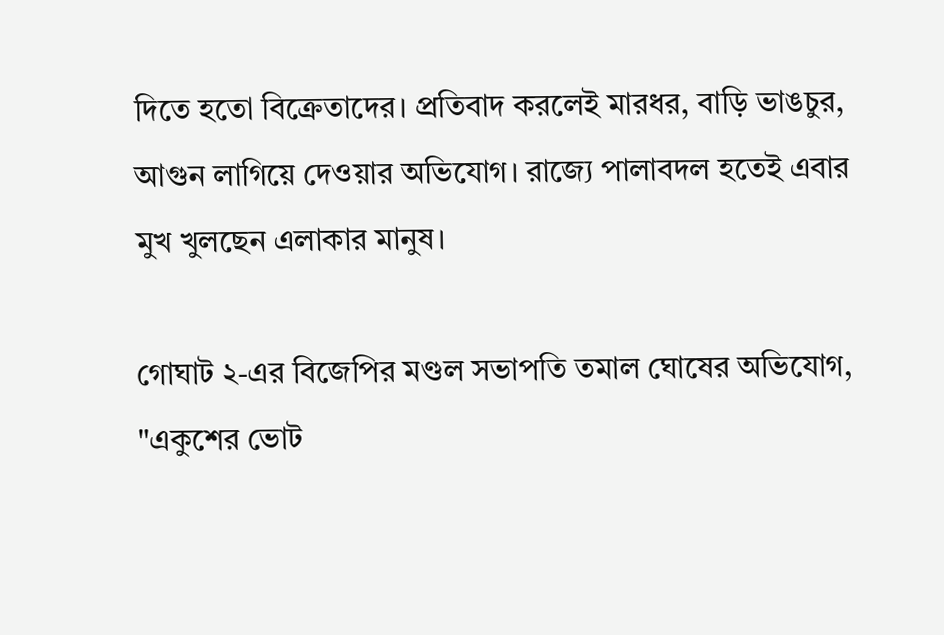দিতে হতো বিক্রেতাদের। প্রতিবাদ করলেই মারধর, বাড়ি ভাঙচুর, আগুন লাগিয়ে দেওয়ার অভিযোগ। রাজ্যে পালাবদল হতেই এবার মুখ খুলছেন এলাকার মানুষ।

গোঘাট ২-এর বিজেপির মণ্ডল সভাপতি তমাল ঘোষের অভিযোগ, "একুশের ভোট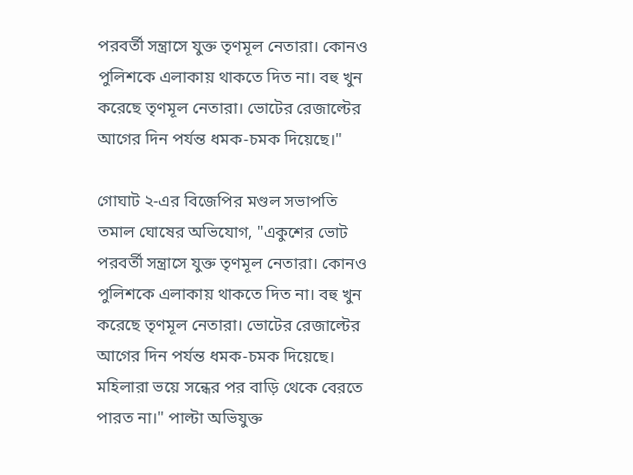পরবর্তী সন্ত্রাসে যুক্ত তৃণমূল নেতারা। কোনও পুলিশকে এলাকায় থাকতে দিত না। বহু খুন করেছে তৃণমূল নেতারা। ভোটের রেজাল্টের আগের দিন পর্যন্ত ধমক-চমক দিয়েছে।"

গোঘাট ২-এর বিজেপির মণ্ডল সভাপতি তমাল ঘোষের অভিযোগ, "একুশের ভোট পরবর্তী সন্ত্রাসে যুক্ত তৃণমূল নেতারা। কোনও পুলিশকে এলাকায় থাকতে দিত না। বহু খুন করেছে তৃণমূল নেতারা। ভোটের রেজাল্টের আগের দিন পর্যন্ত ধমক-চমক দিয়েছে। মহিলারা ভয়ে সন্ধের পর বাড়ি থেকে বেরতে পারত না।" পাল্টা অভিযুক্ত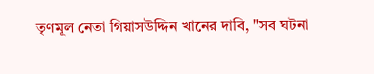তৃণমূল নেতা গিয়াসউদ্দিন খানের দাবি, "সব ঘটনা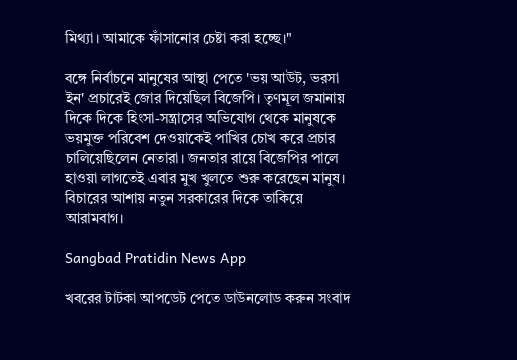মিথ্যা। আমাকে ফাঁসানোর চেষ্টা করা হচ্ছে।"

বঙ্গে নির্বাচনে মানুষের আস্থা পেতে 'ভয় আউট, ভরসা ইন' প্রচারেই জোর দিয়েছিল বিজেপি। তৃণমূল জমানায় দিকে দিকে হিংসা-সন্ত্রাসের অভিযোগ থেকে মানুষকে ভয়মুক্ত পরিবেশ দেওয়াকেই পাখির চোখ করে প্রচার চালিয়েছিলেন নেতারা। জনতার রায়ে বিজেপির পালে হাওয়া লাগতেই এবার মুখ খুলতে শুরু করেছেন মানুষ। বিচারের আশায় নতুন সরকারের দিকে তাকিয়ে আরামবাগ।

Sangbad Pratidin News App

খবরের টাটকা আপডেট পেতে ডাউনলোড করুন সংবাদ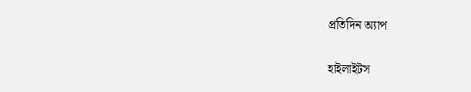প্রতিদিন অ্যাপ

হাইলাইটস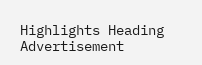Highlights Heading
Advertisement